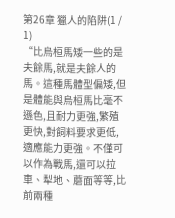第26章 獵人的陷阱(1 / 1)
“比烏桓馬矮一些的是夫餘馬,就是夫餘人的馬。這種馬體型偏矮,但是體能與烏桓馬比毫不遜色,且耐力更強,繁殖更快,對飼料要求更低,適應能力更強。不僅可以作為戰馬,還可以拉車、犁地、蘑面等等,比前兩種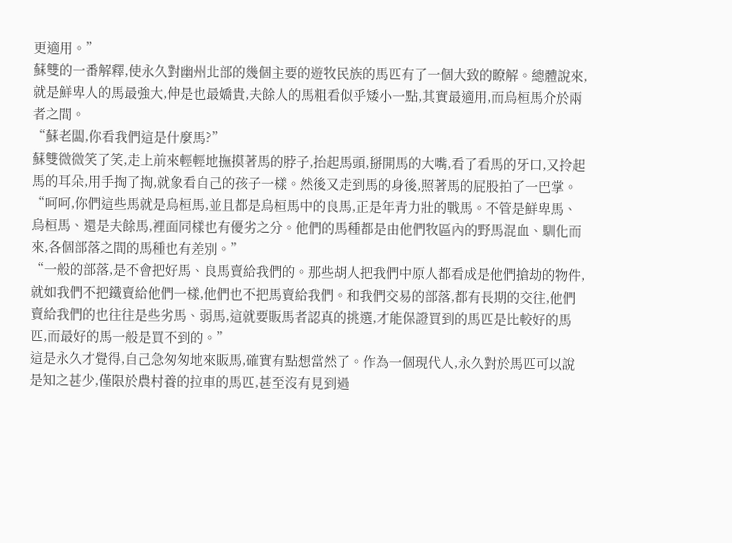更適用。”
蘇雙的一番解釋,使永久對幽州北部的幾個主要的遊牧民族的馬匹有了一個大致的瞭解。總體說來,就是鮮卑人的馬最強大,伸是也最嬌貴,夫餘人的馬粗看似乎矮小一點,其實最適用,而烏桓馬介於兩者之間。
“蘇老闆,你看我們這是什麼馬?”
蘇雙微微笑了笑,走上前來輕輕地撫摸著馬的脖子,抬起馬頭,掰開馬的大嘴,看了看馬的牙口,又拎起馬的耳朵,用手掏了掏,就象看自己的孩子一樣。然後又走到馬的身後,照著馬的屁股拍了一巴掌。
“呵呵,你們這些馬就是烏桓馬,並且都是烏桓馬中的良馬,正是年青力壯的戰馬。不管是鮮卑馬、烏桓馬、還是夫餘馬,裡面同樣也有優劣之分。他們的馬種都是由他們牧區內的野馬混血、馴化而來,各個部落之間的馬種也有差別。”
“一般的部落,是不會把好馬、良馬賣給我們的。那些胡人把我們中原人都看成是他們搶劫的物件,就如我們不把鐵賣給他們一樣,他們也不把馬賣給我們。和我們交易的部落,都有長期的交往,他們賣給我們的也往往是些劣馬、弱馬,這就要販馬者認真的挑選,才能保證買到的馬匹是比較好的馬匹,而最好的馬一般是買不到的。”
這是永久才覺得,自己急匆匆地來販馬,確實有點想當然了。作為一個現代人,永久對於馬匹可以說是知之甚少,僅限於農村養的拉車的馬匹,甚至沒有見到過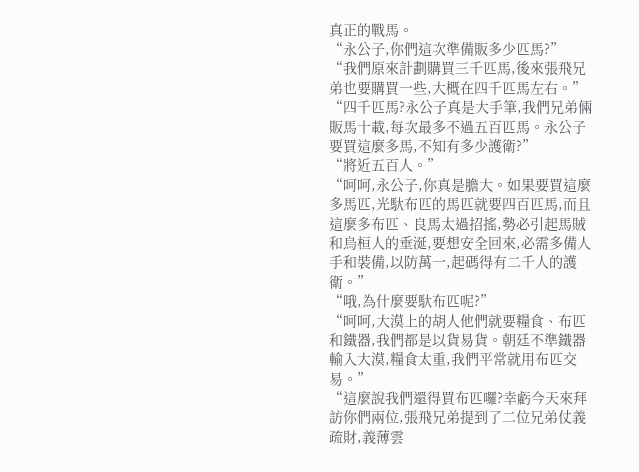真正的戰馬。
“永公子,你們這次準備販多少匹馬?”
“我們原來計劃購買三千匹馬,後來張飛兄弟也要購買一些,大概在四千匹馬左右。”
“四千匹馬?永公子真是大手筆,我們兄弟倆販馬十載,每次最多不過五百匹馬。永公子要買這麼多馬,不知有多少護衛?”
“將近五百人。”
“呵呵,永公子,你真是膽大。如果要買這麼多馬匹,光馱布匹的馬匹就要四百匹馬,而且這麼多布匹、良馬太過招搖,勢必引起馬賊和烏桓人的垂涎,要想安全回來,必需多備人手和裝備,以防萬一,起碼得有二千人的護衛。”
“哦,為什麼要馱布匹呢?”
“呵呵,大漠上的胡人他們就要糧食、布匹和鐵器,我們都是以貨易貨。朝廷不準鐵器輸入大漠,糧食太重,我們平常就用布匹交易。”
“這麼說我們還得買布匹囉?幸虧今天來拜訪你們兩位,張飛兄弟提到了二位兄弟仗義疏財,義薄雲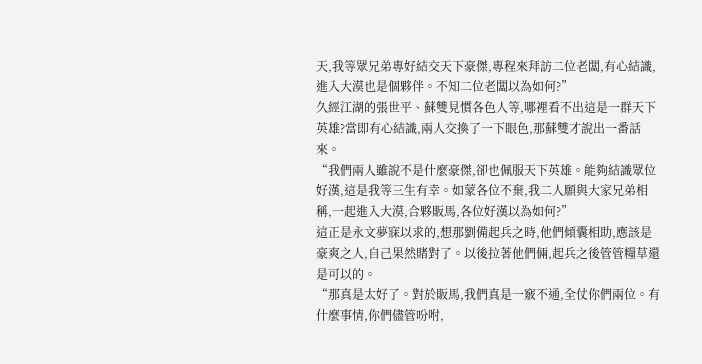天,我等眾兄弟專好結交天下豪傑,專程來拜訪二位老闆,有心結識,進入大漠也是個夥伴。不知二位老闆以為如何?”
久經江湖的張世平、蘇雙見慣各色人等,哪裡看不出這是一群天下英雄?當即有心結識,兩人交換了一下眼色,那蘇雙才說出一番話來。
“我們兩人雖說不是什麼豪傑,卻也佩服天下英雄。能夠結識眾位好漢,這是我等三生有幸。如蒙各位不棄,我二人願與大家兄弟相稱,一起進入大漠,合夥販馬,各位好漢以為如何?”
這正是永文夢寐以求的,想那劉備起兵之時,他們傾囊相助,應該是豪爽之人,自己果然賭對了。以後拉著他們倆,起兵之後管管糧草還是可以的。
“那真是太好了。對於販馬,我們真是一竅不通,全仗你們兩位。有什麼事情,你們儘管吩咐,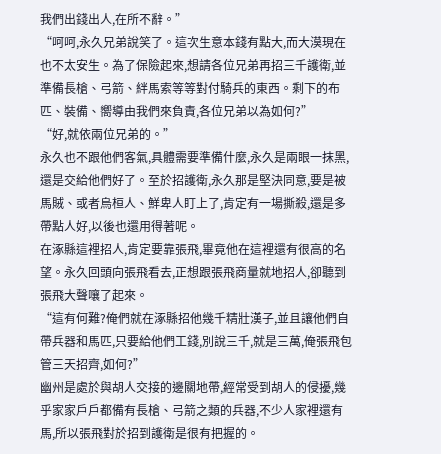我們出錢出人,在所不辭。”
“呵呵,永久兄弟說笑了。這次生意本錢有點大,而大漠現在也不太安生。為了保險起來,想請各位兄弟再招三千護衛,並準備長槍、弓箭、絆馬索等等對付騎兵的東西。剩下的布匹、裝備、嚮導由我們來負責,各位兄弟以為如何?”
“好,就依兩位兄弟的。”
永久也不跟他們客氣,具體需要準備什麼,永久是兩眼一抹黑,還是交給他們好了。至於招護衛,永久那是堅決同意,要是被馬賊、或者烏桓人、鮮卑人盯上了,肯定有一場撕殺,還是多帶點人好,以後也還用得著呢。
在涿縣這裡招人,肯定要靠張飛,畢竟他在這裡還有很高的名望。永久回頭向張飛看去,正想跟張飛商量就地招人,卻聽到張飛大聲嚷了起來。
“這有何難?俺們就在涿縣招他幾千精壯漢子,並且讓他們自帶兵器和馬匹,只要給他們工錢,別說三千,就是三萬,俺張飛包管三天招齊,如何?”
幽州是處於與胡人交接的邊關地帶,經常受到胡人的侵擾,幾乎家家戶戶都備有長槍、弓箭之類的兵器,不少人家裡還有馬,所以張飛對於招到護衛是很有把握的。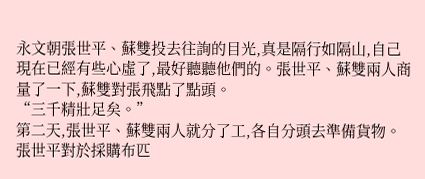永文朝張世平、蘇雙投去往詢的目光,真是隔行如隔山,自己現在已經有些心虛了,最好聽聽他們的。張世平、蘇雙兩人商量了一下,蘇雙對張飛點了點頭。
“三千精壯足矣。”
第二天,張世平、蘇雙兩人就分了工,各自分頭去準備貨物。張世平對於採購布匹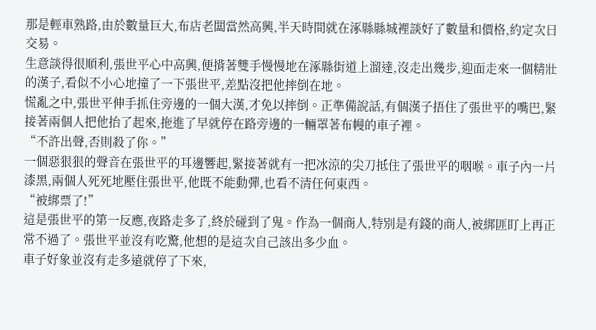那是輕車熟路,由於數量巨大,布店老闆當然高興,半天時間就在涿縣縣城裡談好了數量和價格,約定次日交易。
生意談得很順利,張世平心中高興,便揹著雙手慢慢地在涿縣街道上溜達,沒走出幾步,迎面走來一個精壯的漢子,看似不小心地撞了一下張世平,差點沒把他摔倒在地。
慌亂之中,張世平伸手抓住旁邊的一個大漢,才免以摔倒。正準備說話,有個漢子捂住了張世平的嘴巴,緊接著兩個人把他抬了起來,拖進了早就停在路旁邊的一輛罩著布幔的車子裡。
“不許出聲,否則殺了你。”
一個惡狠狠的聲音在張世平的耳邊響起,緊接著就有一把冰涼的尖刀抵住了張世平的咽喉。車子內一片漆黑,兩個人死死地壓住張世平,他既不能動彈,也看不清任何東西。
“被綁票了!”
這是張世平的第一反應,夜路走多了,終於碰到了鬼。作為一個商人,特別是有錢的商人,被綁匪盯上再正常不過了。張世平並沒有吃驚,他想的是這次自己該出多少血。
車子好象並沒有走多遠就停了下來,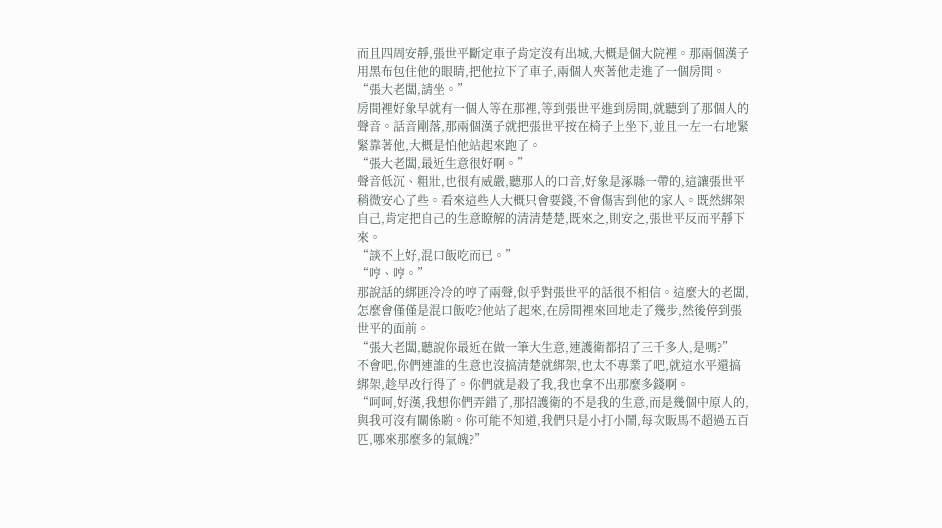而且四周安靜,張世平斷定車子肯定沒有出城,大概是個大院裡。那兩個漢子用黑布包住他的眼睛,把他拉下了車子,兩個人夾著他走進了一個房間。
“張大老闆,請坐。”
房間裡好象早就有一個人等在那裡,等到張世平進到房間,就聽到了那個人的聲音。話音剛落,那兩個漢子就把張世平按在椅子上坐下,並且一左一右地緊緊靠著他,大概是怕他站起來跑了。
“張大老闆,最近生意很好啊。”
聲音低沉、粗壯,也很有威嚴,聽那人的口音,好象是涿縣一帶的,這讓張世平稍微安心了些。看來這些人大概只會要錢,不會傷害到他的家人。既然綁架自己,肯定把自己的生意瞭解的清清楚楚,既來之,則安之,張世平反而平靜下來。
“談不上好,混口飯吃而已。”
“哼、哼。”
那說話的綁匪冷冷的哼了兩聲,似乎對張世平的話很不相信。這麼大的老闆,怎麼會僅僅是混口飯吃?他站了起來,在房間裡來回地走了幾步,然後停到張世平的面前。
“張大老闆,聽說你最近在做一筆大生意,連護衛都招了三千多人,是嗎?”
不會吧,你們連誰的生意也沒搞清楚就綁架,也太不專業了吧,就這水平還搞綁架,趁早改行得了。你們就是殺了我,我也拿不出那麼多錢啊。
“呵呵,好漢,我想你們弄錯了,那招護衛的不是我的生意,而是幾個中原人的,與我可沒有關係喲。你可能不知道,我們只是小打小鬧,每次販馬不超過五百匹,哪來那麼多的氣魄?”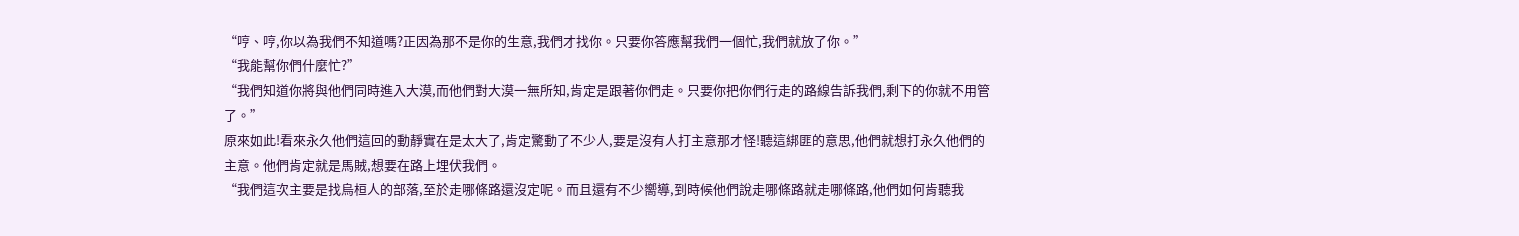“哼、哼,你以為我們不知道嗎?正因為那不是你的生意,我們才找你。只要你答應幫我們一個忙,我們就放了你。”
“我能幫你們什麼忙?”
“我們知道你將與他們同時進入大漠,而他們對大漠一無所知,肯定是跟著你們走。只要你把你們行走的路線告訴我們,剩下的你就不用管了。”
原來如此!看來永久他們這回的動靜實在是太大了,肯定驚動了不少人,要是沒有人打主意那才怪!聽這綁匪的意思,他們就想打永久他們的主意。他們肯定就是馬賊,想要在路上埋伏我們。
“我們這次主要是找烏桓人的部落,至於走哪條路還沒定呢。而且還有不少嚮導,到時候他們說走哪條路就走哪條路,他們如何肯聽我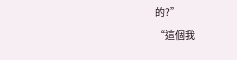的?”
“這個我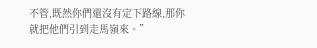不管,既然你們還沒有定下路線,那你就把他們引到走馬嶺來。”